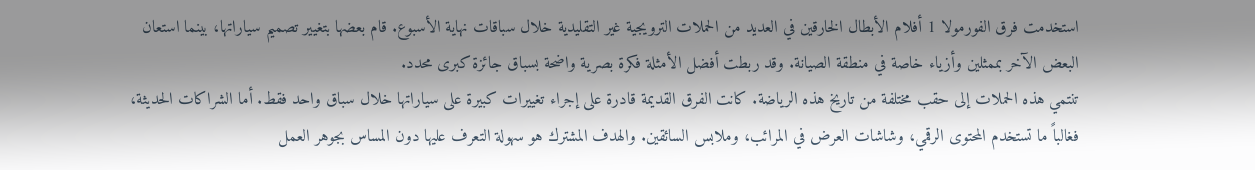استخدمت فرق الفورمولا 1 أفلام الأبطال الخارقين في العديد من الحملات الترويجية غير التقليدية خلال سباقات نهاية الأسبوع. قام بعضها بتغيير تصميم سياراتها، بينما استعان البعض الآخر بممثلين وأزياء خاصة في منطقة الصيانة. وقد ربطت أفضل الأمثلة فكرة بصرية واضحة بسباق جائزة كبرى محدد.
تنتمي هذه الحملات إلى حقب مختلفة من تاريخ هذه الرياضة. كانت الفرق القديمة قادرة على إجراء تغييرات كبيرة على سياراتها خلال سباق واحد فقط. أما الشراكات الحديثة، فغالباً ما تستخدم المحتوى الرقمي، وشاشات العرض في المرائب، وملابس السائقين. والهدف المشترك هو سهولة التعرف عليها دون المساس بجوهر العمل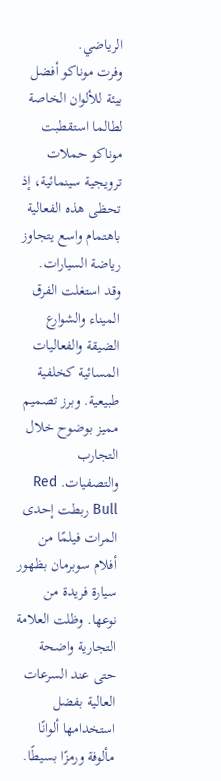الرياضي.
وفرت موناكو أفضل بيئة للألوان الخاصة
لطالما استقطبت موناكو حملات ترويجية سينمائية، إذ تحظى هذه الفعالية باهتمام واسع يتجاوز رياضة السيارات. وقد استغلت الفرق الميناء والشوارع الضيقة والفعاليات المسائية كخلفية طبيعية. وبرز تصميم مميز بوضوح خلال التجارب والتصفيات. Red Bull ربطت إحدى المرات فيلمًا من أفلام سوبرمان بظهور سيارة فريدة من نوعها. وظلت العلامة التجارية واضحة حتى عند السرعات العالية بفضل استخدامها ألوانًا مألوفة ورمزًا بسيطًا.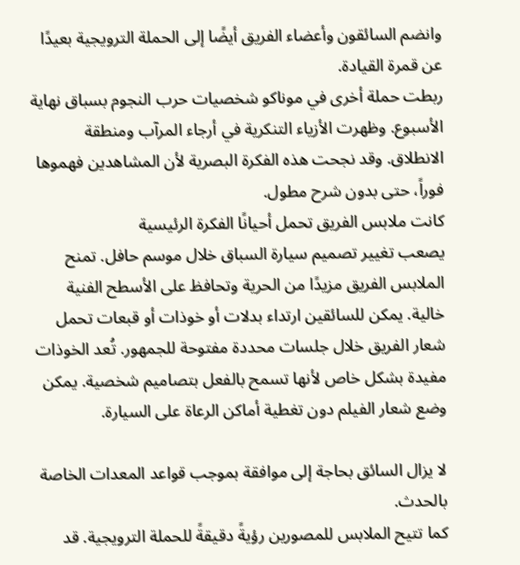وانضم السائقون وأعضاء الفريق أيضًا إلى الحملة الترويجية بعيدًا عن قمرة القيادة.
ربطت حملة أخرى في موناكو شخصيات حرب النجوم بسباق نهاية الأسبوع. وظهرت الأزياء التنكرية في أرجاء المرآب ومنطقة الانطلاق. وقد نجحت هذه الفكرة البصرية لأن المشاهدين فهموها فوراً، حتى بدون شرح مطول.
كانت ملابس الفريق تحمل أحيانًا الفكرة الرئيسية
يصعب تغيير تصميم سيارة السباق خلال موسم حافل. تمنح الملابس الفريق مزيدًا من الحرية وتحافظ على الأسطح الفنية خالية. يمكن للسائقين ارتداء بدلات أو خوذات أو قبعات تحمل شعار الفريق خلال جلسات محددة مفتوحة للجمهور. تُعد الخوذات مفيدة بشكل خاص لأنها تسمح بالفعل بتصاميم شخصية. يمكن وضع شعار الفيلم دون تغطية أماكن الرعاة على السيارة.

لا يزال السائق بحاجة إلى موافقة بموجب قواعد المعدات الخاصة بالحدث.
كما تتيح الملابس للمصورين رؤيةً دقيقةً للحملة الترويجية. قد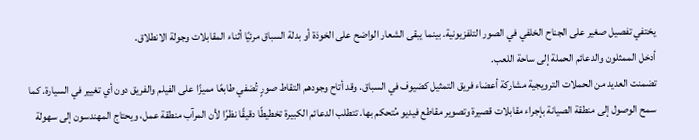يختفي تفصيل صغير على الجناح الخلفي في الصور التلفزيونية. بينما يبقى الشعار الواضح على الخوذة أو بدلة السباق مرئيًا أثناء المقابلات وجولة الانطلاق.
أدخل الممثلون والدعائم الحملة إلى ساحة اللعب.
تضمنت العديد من الحملات الترويجية مشاركة أعضاء فريق التمثيل كضيوف في السباق. وقد أتاح وجودهم التقاط صورٍ تُضفي طابعًا مميزًا على الفيلم والفريق دون أي تغيير في السيارة. كما سمح الوصول إلى منطقة الصيانة بإجراء مقابلات قصيرة وتصوير مقاطع فيديو مُتحكم بها. تتطلب الدعائم الكبيرة تخطيطًا دقيقًا نظرًا لأن المرآب منطقة عمل، ويحتاج المهندسون إلى سهولة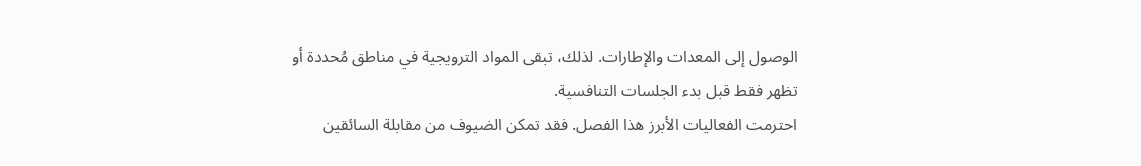الوصول إلى المعدات والإطارات. لذلك، تبقى المواد الترويجية في مناطق مُحددة أو تظهر فقط قبل بدء الجلسات التنافسية.
احترمت الفعاليات الأبرز هذا الفصل. فقد تمكن الضيوف من مقابلة السائقين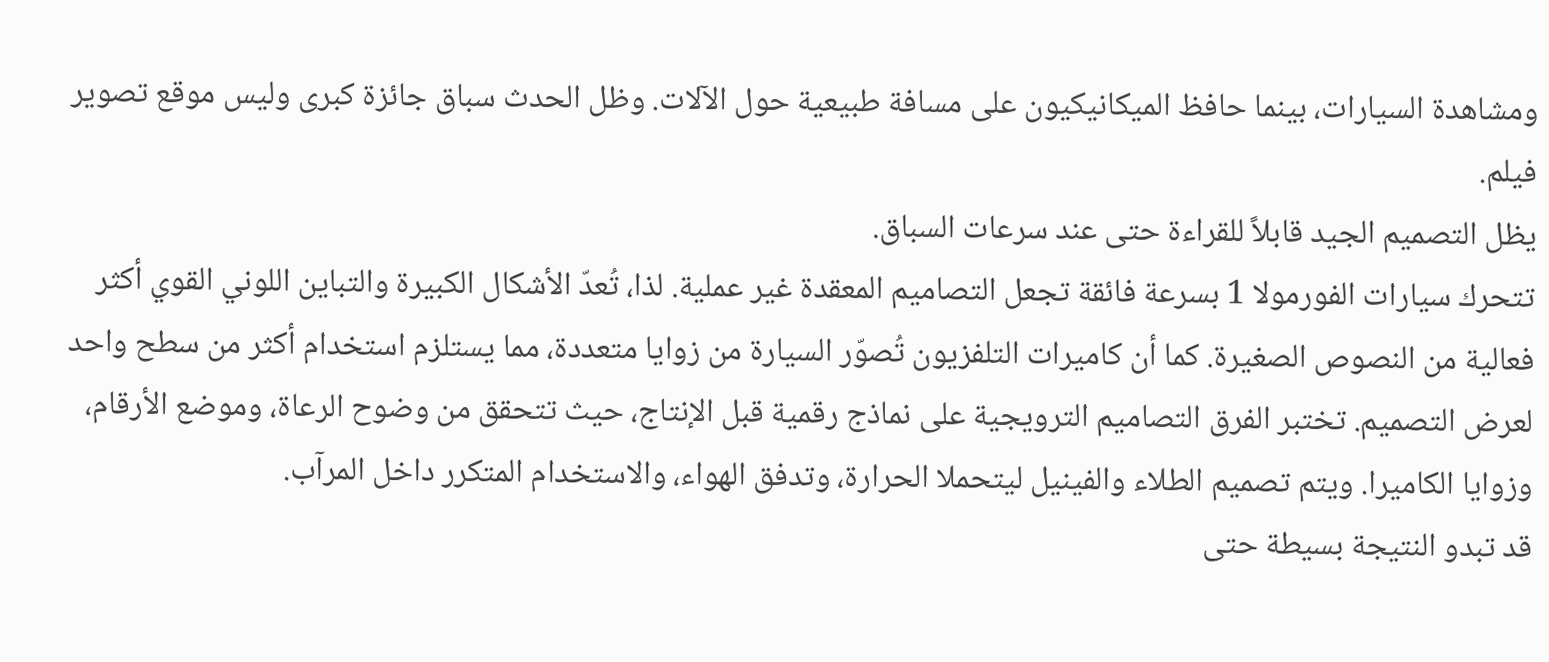ومشاهدة السيارات، بينما حافظ الميكانيكيون على مسافة طبيعية حول الآلات. وظل الحدث سباق جائزة كبرى وليس موقع تصوير فيلم.
يظل التصميم الجيد قابلاً للقراءة حتى عند سرعات السباق.
تتحرك سيارات الفورمولا 1 بسرعة فائقة تجعل التصاميم المعقدة غير عملية. لذا، تُعدّ الأشكال الكبيرة والتباين اللوني القوي أكثر فعالية من النصوص الصغيرة. كما أن كاميرات التلفزيون تُصوّر السيارة من زوايا متعددة، مما يستلزم استخدام أكثر من سطح واحد لعرض التصميم. تختبر الفرق التصاميم الترويجية على نماذج رقمية قبل الإنتاج، حيث تتحقق من وضوح الرعاة، وموضع الأرقام، وزوايا الكاميرا. ويتم تصميم الطلاء والفينيل ليتحملا الحرارة، وتدفق الهواء، والاستخدام المتكرر داخل المرآب.
قد تبدو النتيجة بسيطة حتى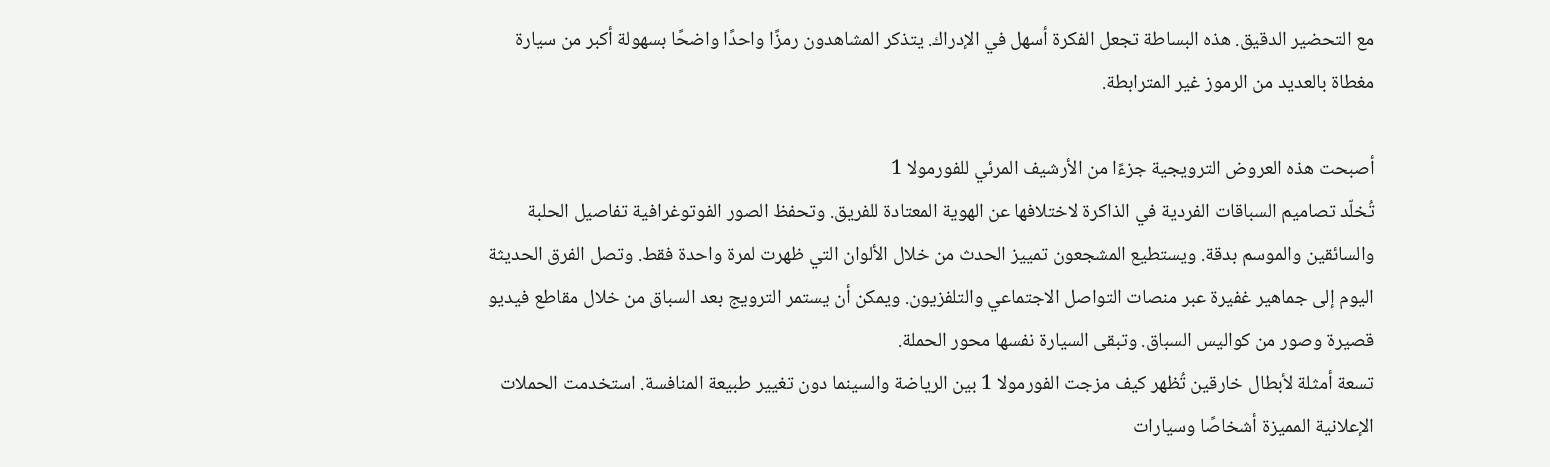مع التحضير الدقيق. هذه البساطة تجعل الفكرة أسهل في الإدراك. يتذكر المشاهدون رمزًا واحدًا واضحًا بسهولة أكبر من سيارة مغطاة بالعديد من الرموز غير المترابطة.

أصبحت هذه العروض الترويجية جزءًا من الأرشيف المرئي للفورمولا 1
تُخلّد تصاميم السباقات الفردية في الذاكرة لاختلافها عن الهوية المعتادة للفريق. وتحفظ الصور الفوتوغرافية تفاصيل الحلبة والسائقين والموسم بدقة. ويستطيع المشجعون تمييز الحدث من خلال الألوان التي ظهرت لمرة واحدة فقط. وتصل الفرق الحديثة اليوم إلى جماهير غفيرة عبر منصات التواصل الاجتماعي والتلفزيون. ويمكن أن يستمر الترويج بعد السباق من خلال مقاطع فيديو قصيرة وصور من كواليس السباق. وتبقى السيارة نفسها محور الحملة.
تسعة أمثلة لأبطال خارقين تُظهر كيف مزجت الفورمولا 1 بين الرياضة والسينما دون تغيير طبيعة المنافسة. استخدمت الحملات الإعلانية المميزة أشخاصًا وسيارات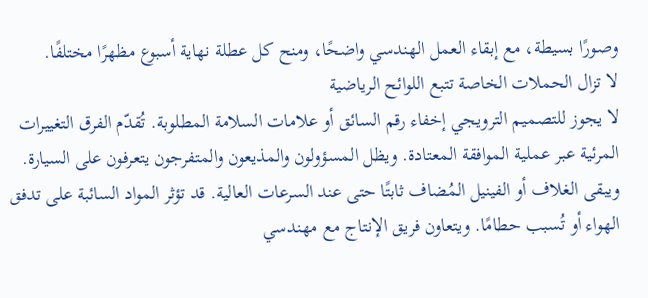وصورًا بسيطة، مع إبقاء العمل الهندسي واضحًا، ومنح كل عطلة نهاية أسبوع مظهرًا مختلفًا.
لا تزال الحملات الخاصة تتبع اللوائح الرياضية
لا يجوز للتصميم الترويجي إخفاء رقم السائق أو علامات السلامة المطلوبة. تُقدّم الفرق التغييرات المرئية عبر عملية الموافقة المعتادة. ويظل المسؤولون والمذيعون والمتفرجون يتعرفون على السيارة. ويبقى الغلاف أو الفينيل المُضاف ثابتًا حتى عند السرعات العالية. قد تؤثر المواد السائبة على تدفق الهواء أو تُسبب حطامًا. ويتعاون فريق الإنتاج مع مهندسي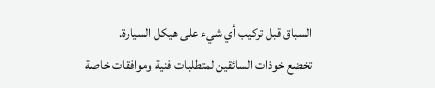السباق قبل تركيب أي شيء على هيكل السيارة.
تخضع خوذات السائقين لمتطلبات فنية وموافقات خاصة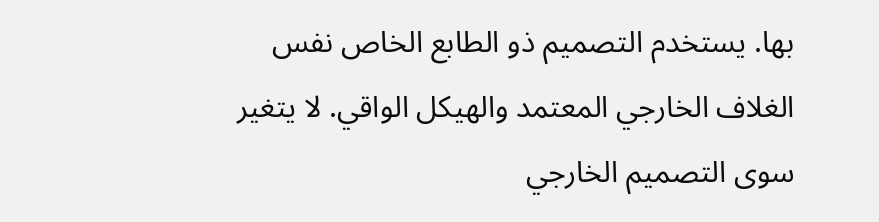بها. يستخدم التصميم ذو الطابع الخاص نفس الغلاف الخارجي المعتمد والهيكل الواقي. لا يتغير سوى التصميم الخارجي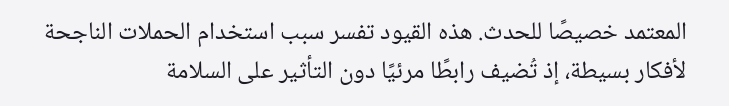المعتمد خصيصًا للحدث. هذه القيود تفسر سبب استخدام الحملات الناجحة لأفكار بسيطة، إذ تُضيف رابطًا مرئيًا دون التأثير على السلامة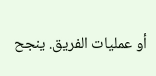أو عمليات الفريق. ينجح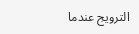الترويج عندما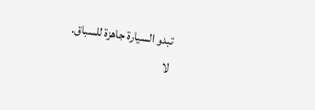تبدو السيارة جاهزة للسباق.
لا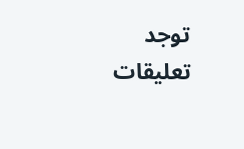توجد تعليقات